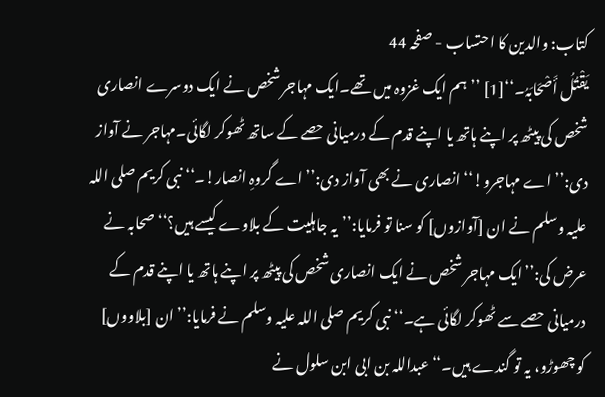کتاب: والدین کا احتساب - صفحہ 44
یَقْتُلُ أَصْحَابَہُ۔‘‘[1] ’’ہم ایک غزوہ میں تھے۔ایک مہاجر شخص نے ایک دوسرے انصاری شخص کی پیٹھ پر اپنے ہاتھ یا اپنے قدم کے درمیانی حصے کے ساتھ ٹھوکر لگائی۔مہاجر نے آواز دی:’’اے مہاجرو!‘‘ انصاری نے بھی آواز دی:’’اے گروہِ انصار!۔‘‘ نبی کریم صلی اللہ علیہ وسلم نے ان [آوازوں] کو سنا تو فرمایا:’’یہ جاہلیت کے بلاوے کیسے ہیں؟‘‘ صحابہ نے عرض کی:’’ایک مہاجر شخص نے ایک انصاری شخص کی پیٹھ پر اپنے ہاتھ یا اپنے قدم کے درمیانی حصے سے ٹھوکر لگائی ہے۔‘‘ نبی کریم صلی اللہ علیہ وسلم نے فرمایا:’’ان [بلاووں] کو چھوڑو، یہ تو گندے ہیں۔‘‘ عبداللہ بن ابی ابن سلول نے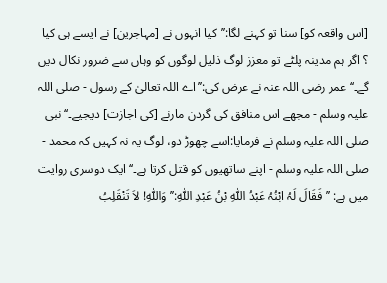[اس واقعہ کو] سنا تو کہنے لگا:’’کیا انہوں نے [مہاجرین] نے ایسے ہی کیا ؟ اگر ہم مدینہ پلٹے تو معزز لوگ ذلیل لوگوں کو وہاں سے ضرور نکال دیں گے۔‘‘ عمر رضی اللہ عنہ نے عرض کی:’’اے اللہ تعالیٰ کے رسول - صلی اللہ علیہ وسلم - مجھے اس منافق کی گردن مارنے [کی اجازت] دیجیے۔‘‘ نبی صلی اللہ علیہ وسلم نے فرمایا:اسے چھوڑ دو، لوگ یہ نہ کہیں کہ محمد - صلی اللہ علیہ وسلم - اپنے ساتھیوں کو قتل کرتا ہے۔‘‘ ایک دوسری روایت میں ہے: ’’فَقَالَ لَہُ ابْنُہُ عَبْدُ اللّٰہِ بْنُ عَبْدِ اللّٰہِ:’’وَاللّٰہِ! لاَ تَنْقَلِبُ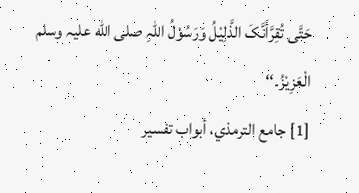حَتَّی تُقِرَّأَنَّکَ الذَّلِیْلُ وَرَسُوْلُ اللّٰہِ صلی اللّٰه علیہ وسلم الْعَزِیْزُ۔‘‘
[1] جامع الترمذي، أبواب تفسیر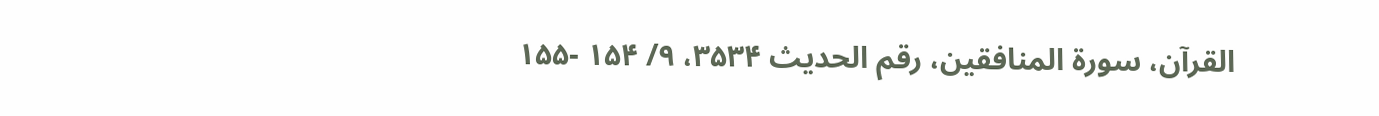القرآن، سورۃ المنافقین، رقم الحدیث ۳۵۳۴، ۹/ ۱۵۴ -۱۵۵